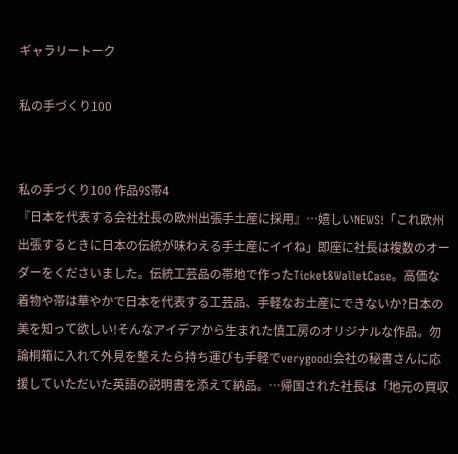ギャラリートーク

私の手づくり100


私の手づくり100 作品9S帯4
『日本を代表する会社社長の欧州出張手土産に採用』…嬉しいNEWS!「これ欧州出張するときに日本の伝統が味わえる手土産にイイね」即座に社長は複数のオーダーをくださいました。伝統工芸品の帯地で作ったTicket&WalletCase。高価な着物や帯は華やかで日本を代表する工芸品、手軽なお土産にできないか?日本の美を知って欲しい!そんなアイデアから生まれた慎工房のオリジナルな作品。勿論桐箱に入れて外見を整えたら持ち運びも手軽でverygood!会社の秘書さんに応援していただいた英語の説明書を添えて納品。…帰国された社長は「地元の買収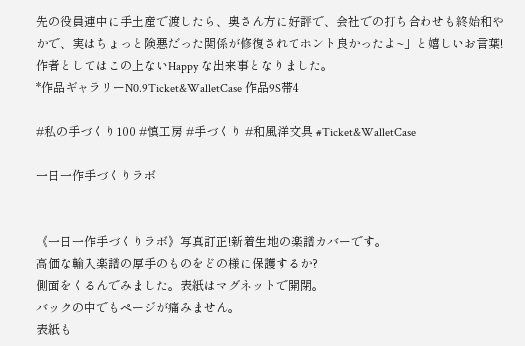先の役員連中に手土産で渡したら、奥さん方に好評で、会社での打ち合わせも終始和やかで、実はちょっと険悪だった関係が修復されてホント良かったよ~」と嬉しいお言葉!作者としてはこの上ないHappy な出来事となりました。
*作品ギャラリーN0.9Ticket&WalletCase 作品9S帯4

#私の手づくり100 #慎工房 #手づくり #和風洋文具 #Ticket&WalletCase

一日一作手づくりラボ


《一日一作手づくりラボ》写真訂正!新着生地の楽譜カバーです。
高価な輸入楽譜の厚手のものをどの様に保護するか?
側面をくるんでみました。表紙はマグネットで開閉。
バックの中でもページが痛みません。
表紙も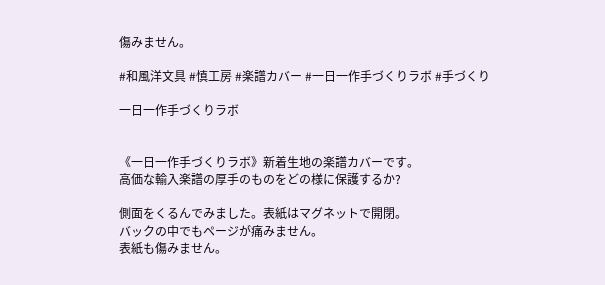傷みません。

#和風洋文具 #慎工房 #楽譜カバー #一日一作手づくりラボ #手づくり

一日一作手づくりラボ


《一日一作手づくりラボ》新着生地の楽譜カバーです。
高価な輸入楽譜の厚手のものをどの様に保護するか?

側面をくるんでみました。表紙はマグネットで開閉。
バックの中でもページが痛みません。
表紙も傷みません。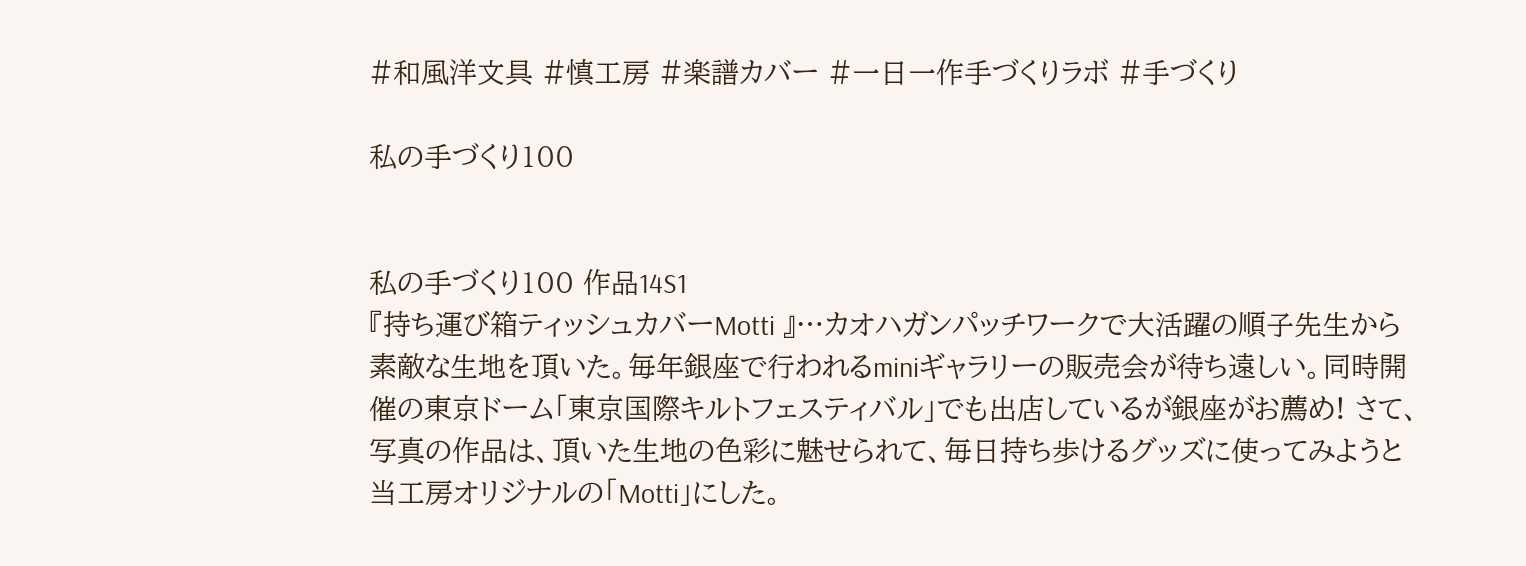#和風洋文具 #慎工房 #楽譜カバー #一日一作手づくりラボ #手づくり

私の手づくり100


私の手づくり100 作品14S1
『持ち運び箱ティッシュカバーMotti 』…カオハガンパッチワークで大活躍の順子先生から素敵な生地を頂いた。毎年銀座で行われるminiギャラリーの販売会が待ち遠しい。同時開催の東京ドーム「東京国際キルトフェスティバル」でも出店しているが銀座がお薦め! さて、写真の作品は、頂いた生地の色彩に魅せられて、毎日持ち歩けるグッズに使ってみようと当工房オリジナルの「Motti」にした。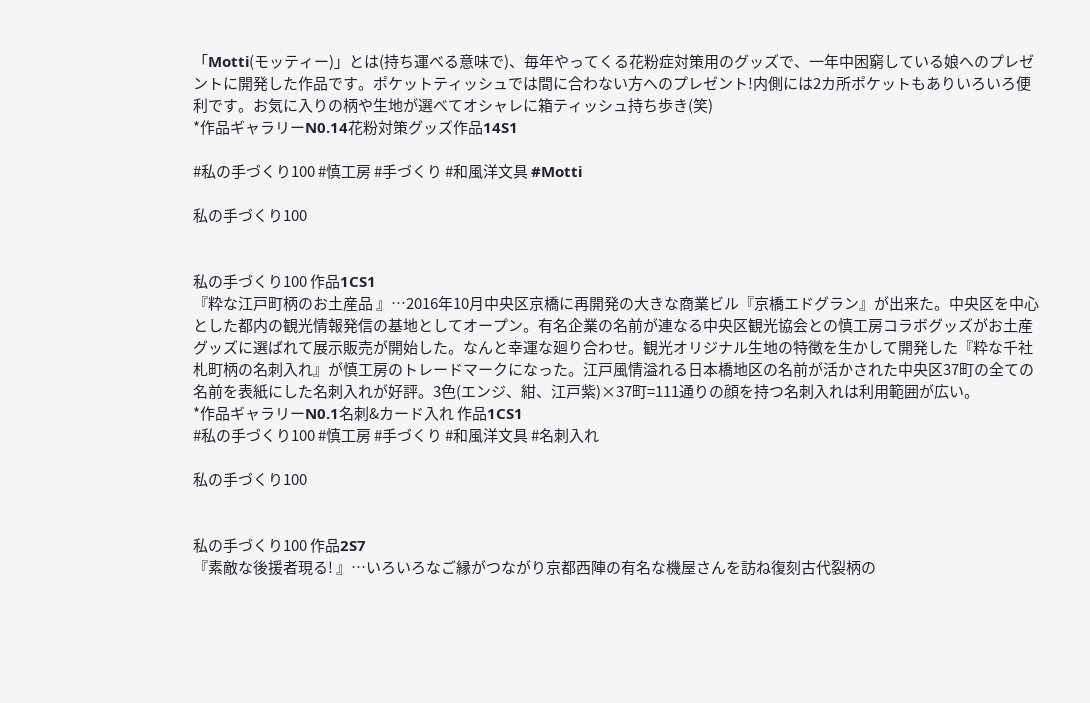「Motti(モッティー)」とは(持ち運べる意味で)、毎年やってくる花粉症対策用のグッズで、一年中困窮している娘へのプレゼントに開発した作品です。ポケットティッシュでは間に合わない方へのプレゼント!内側には2カ所ポケットもありいろいろ便利です。お気に入りの柄や生地が選べてオシャレに箱ティッシュ持ち歩き(笑)
*作品ギャラリーN0.14花粉対策グッズ作品14S1

#私の手づくり100 #慎工房 #手づくり #和風洋文具 #Motti

私の手づくり100


私の手づくり100 作品1CS1
『粋な江戸町柄のお土産品 』…2016年10月中央区京橋に再開発の大きな商業ビル『京橋エドグラン』が出来た。中央区を中心とした都内の観光情報発信の基地としてオープン。有名企業の名前が連なる中央区観光協会との慎工房コラボグッズがお土産グッズに選ばれて展示販売が開始した。なんと幸運な廻り合わせ。観光オリジナル生地の特徴を生かして開発した『粋な千社札町柄の名刺入れ』が慎工房のトレードマークになった。江戸風情溢れる日本橋地区の名前が活かされた中央区37町の全ての名前を表紙にした名刺入れが好評。3色(エンジ、紺、江戸紫)×37町=111通りの顔を持つ名刺入れは利用範囲が広い。
*作品ギャラリーN0.1名刺&カード入れ 作品1CS1
#私の手づくり100 #慎工房 #手づくり #和風洋文具 #名刺入れ

私の手づくり100


私の手づくり100 作品2S7
『素敵な後援者現る! 』…いろいろなご縁がつながり京都西陣の有名な機屋さんを訪ね復刻古代裂柄の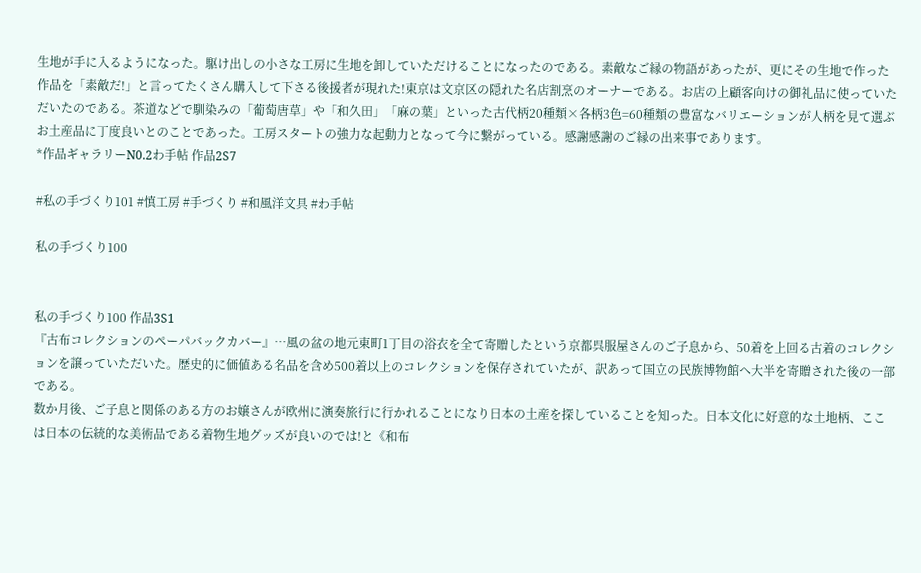生地が手に入るようになった。駆け出しの小さな工房に生地を卸していただけることになったのである。素敵なご縁の物語があったが、更にその生地で作った作品を「素敵だ!」と言ってたくさん購入して下さる後援者が現れた!東京は文京区の隠れた名店割烹のオーナーである。お店の上顧客向けの御礼品に使っていただいたのである。茶道などで馴染みの「葡萄唐草」や「和久田」「麻の葉」といった古代柄20種類×各柄3色=60種類の豊富なバリエーションが人柄を見て選ぶお土産品に丁度良いとのことであった。工房スタートの強力な起動力となって今に繋がっている。感謝感謝のご縁の出来事であります。
*作品ギャラリーN0.2わ手帖 作品2S7

#私の手づくり101 #慎工房 #手づくり #和風洋文具 #わ手帖

私の手づくり100


私の手づくり100 作品3S1
『古布コレクションのペーパバックカバー』…風の盆の地元東町1丁目の浴衣を全て寄贈したという京都呉服屋さんのご子息から、50着を上回る古着のコレクションを譲っていただいた。歴史的に価値ある名品を含め500着以上のコレクションを保存されていたが、訳あって国立の民族博物館へ大半を寄贈された後の一部である。
数か月後、ご子息と関係のある方のお嬢さんが欧州に演奏旅行に行かれることになり日本の土産を探していることを知った。日本文化に好意的な土地柄、ここは日本の伝統的な美術品である着物生地グッズが良いのでは!と《和布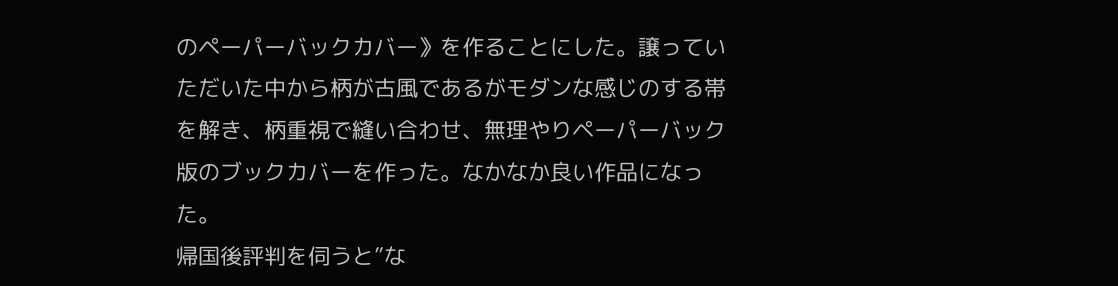のペーパーバックカバー》を作ることにした。譲っていただいた中から柄が古風であるがモダンな感じのする帯を解き、柄重視で縫い合わせ、無理やりペーパーバック版のブックカバーを作った。なかなか良い作品になった。
帰国後評判を伺うと”な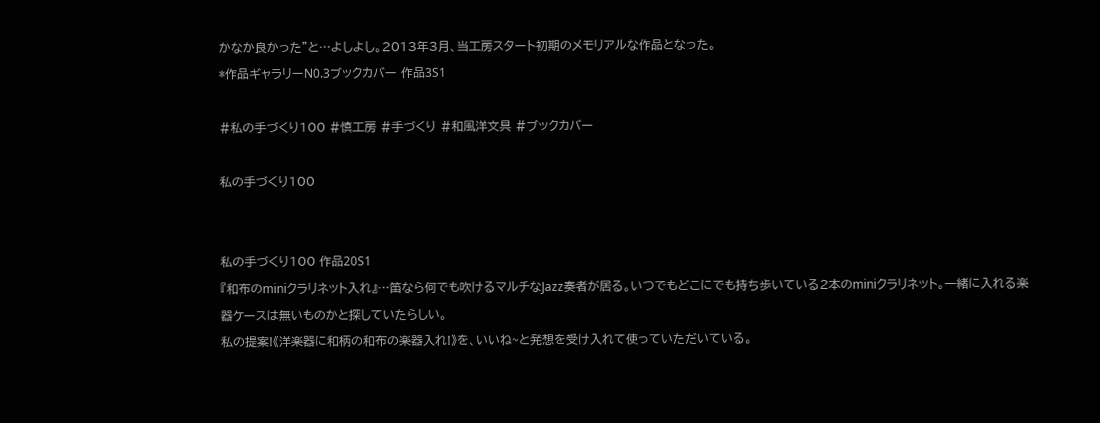かなか良かった”と…よしよし。2013年3月、当工房スタート初期のメモリアルな作品となった。
*作品ギャラリーN0.3ブックカバー 作品3S1

#私の手づくり100 #慎工房 #手づくり #和風洋文具 #ブックカバー

私の手づくり100


私の手づくり100 作品20S1
『和布のminiクラリネット入れ』…笛なら何でも吹けるマルチなJazz奏者が居る。いつでもどこにでも持ち歩いている2本のminiクラリネット。一緒に入れる楽器ケースは無いものかと探していたらしい。
私の提案!《洋楽器に和柄の和布の楽器入れ!》を、いいね~と発想を受け入れて使っていただいている。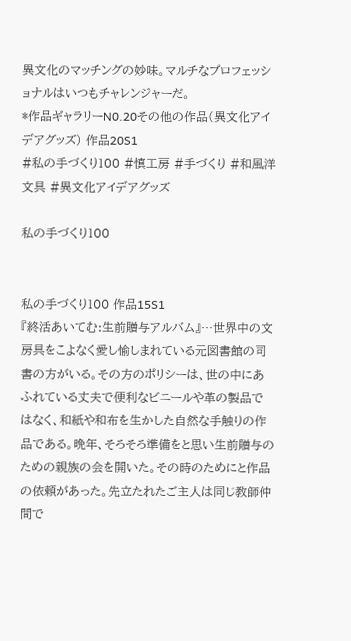異文化のマッチングの妙味。マルチなプロフェッショナルはいつもチャレンジャーだ。
*作品ギャラリーN0.20その他の作品(異文化アイデアグッズ) 作品20S1
#私の手づくり100 #慎工房 #手づくり #和風洋文具 #異文化アイデアグッズ

私の手づくり100


私の手づくり100 作品15S1
『終活あいてむ:生前贈与アルバム』…世界中の文房具をこよなく愛し愉しまれている元図書館の司書の方がいる。その方のポリシーは、世の中にあふれている丈夫で便利なビニールや革の製品ではなく、和紙や和布を生かした自然な手触りの作品である。晩年、そろそろ準備をと思い生前贈与のための親族の会を開いた。その時のためにと作品の依頼があった。先立たれたご主人は同じ教師仲間で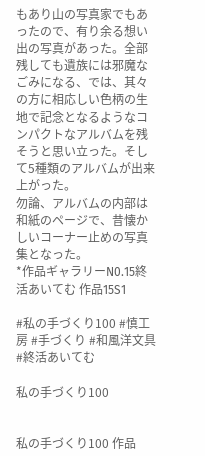もあり山の写真家でもあったので、有り余る想い出の写真があった。全部残しても遺族には邪魔なごみになる、では、其々の方に相応しい色柄の生地で記念となるようなコンパクトなアルバムを残そうと思い立った。そして5種類のアルバムが出来上がった。
勿論、アルバムの内部は和紙のページで、昔懐かしいコーナー止めの写真集となった。
*作品ギャラリーN0.15終活あいてむ 作品15S1

#私の手づくり100 #慎工房 #手づくり #和風洋文具 #終活あいてむ

私の手づくり100


私の手づくり100 作品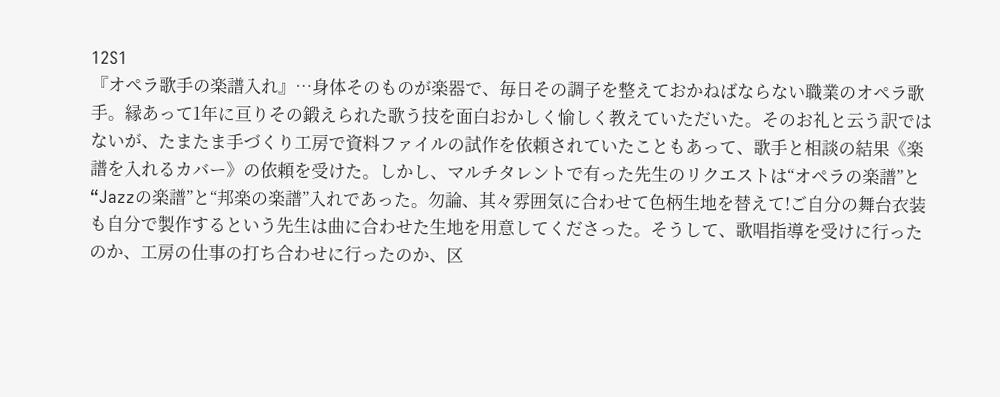12S1
『オペラ歌手の楽譜入れ』…身体そのものが楽器で、毎日その調子を整えておかねばならない職業のオペラ歌手。縁あって1年に亘りその鍛えられた歌う技を面白おかしく愉しく教えていただいた。そのお礼と云う訳ではないが、たまたま手づくり工房で資料ファイルの試作を依頼されていたこともあって、歌手と相談の結果《楽譜を入れるカバー》の依頼を受けた。しかし、マルチタレントで有った先生のリクエストは“オペラの楽譜”と“Jazzの楽譜”と“邦楽の楽譜”入れであった。勿論、其々雰囲気に合わせて色柄生地を替えて!ご自分の舞台衣装も自分で製作するという先生は曲に合わせた生地を用意してくださった。そうして、歌唱指導を受けに行ったのか、工房の仕事の打ち合わせに行ったのか、区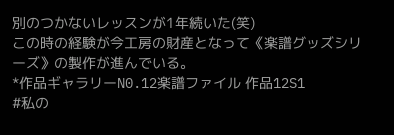別のつかないレッスンが1年続いた(笑)
この時の経験が今工房の財産となって《楽譜グッズシリーズ》の製作が進んでいる。
*作品ギャラリーN0.12楽譜ファイル 作品12S1
#私の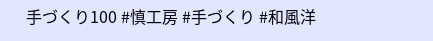手づくり100 #慎工房 #手づくり #和風洋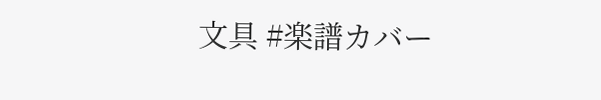文具 #楽譜カバー